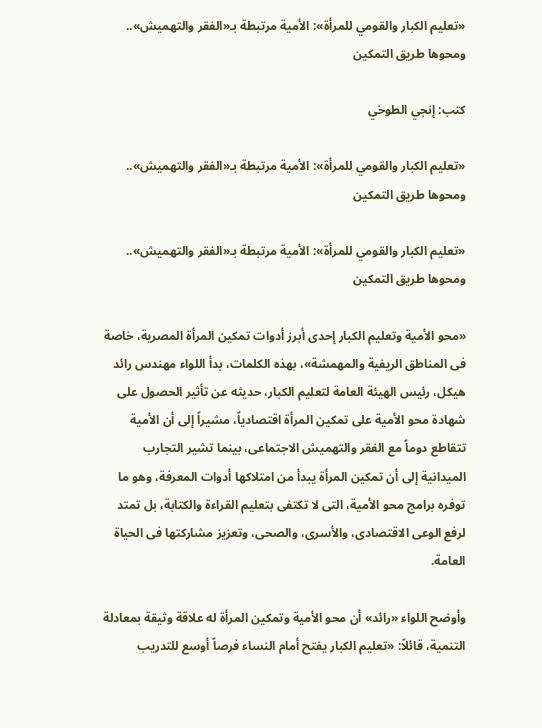«تعليم الكبار والقومي للمرأة»: الأمية مرتبطة بـ«الفقر والتهميش».. ومحوها طريق التمكين

كتب: إنجي الطوخي

«تعليم الكبار والقومي للمرأة»: الأمية مرتبطة بـ«الفقر والتهميش».. ومحوها طريق التمكين

«تعليم الكبار والقومي للمرأة»: الأمية مرتبطة بـ«الفقر والتهميش».. ومحوها طريق التمكين

«محو الأمية وتعليم الكبار إحدى أبرز أدوات تمكين المرأة المصرية، خاصة فى المناطق الريفية والمهمشة»، بهذه الكلمات، بدأ اللواء مهندس رائد هيكل، رئيس الهيئة العامة لتعليم الكبار، حديثه عن تأثير الحصول على شهادة محو الأمية على تمكين المرأة اقتصادياً، مشيراً إلى أن الأمية تتقاطع دوماً مع الفقر والتهميش الاجتماعى، بينما تشير التجارب الميدانية إلى أن تمكين المرأة يبدأ من امتلاكها أدوات المعرفة، وهو ما توفره برامج محو الأمية، التى لا تكتفى بتعليم القراءة والكتابة، بل تمتد لرفع الوعى الاقتصادى، والأسرى، والصحى، وتعزيز مشاركتها فى الحياة العامة.

وأوضح اللواء «رائد» أن محو الأمية وتمكين المرأة له علاقة وثيقة بمعادلة التنمية، قائلاً: «تعليم الكبار يفتح أمام النساء فرصاً أوسع للتدريب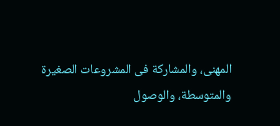المهنى، والمشاركة فى المشروعات الصغيرة والمتوسطة، والوصول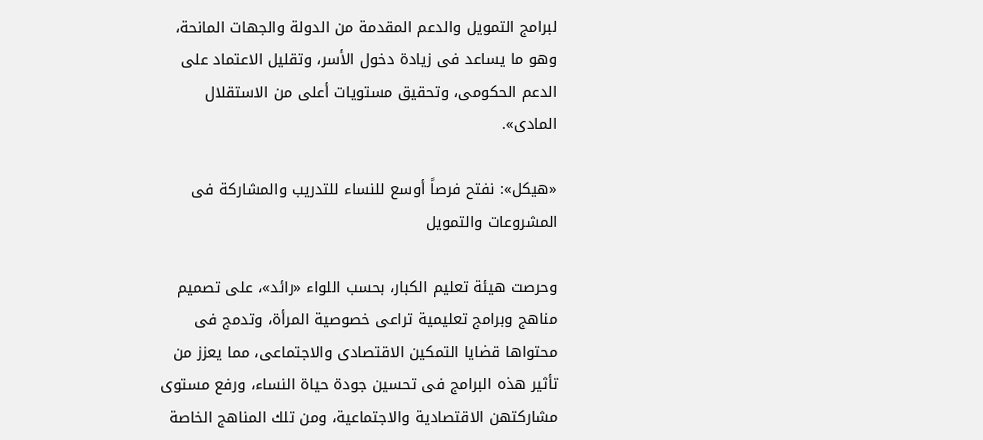لبرامج التمويل والدعم المقدمة من الدولة والجهات المانحة، وهو ما يساعد فى زيادة دخول الأسر، وتقليل الاعتماد على الدعم الحكومى، وتحقيق مستويات أعلى من الاستقلال المادى».

«هيكل»: نفتح فرصاً أوسع للنساء للتدريب والمشاركة فى المشروعات والتمويل

وحرصت هيئة تعليم الكبار، بحسب اللواء «رائد»، على تصميم مناهج وبرامج تعليمية تراعى خصوصية المرأة، وتدمج فى محتواها قضايا التمكين الاقتصادى والاجتماعى، مما يعزز من تأثير هذه البرامج فى تحسين جودة حياة النساء، ورفع مستوى مشاركتهن الاقتصادية والاجتماعية، ومن تلك المناهج الخاصة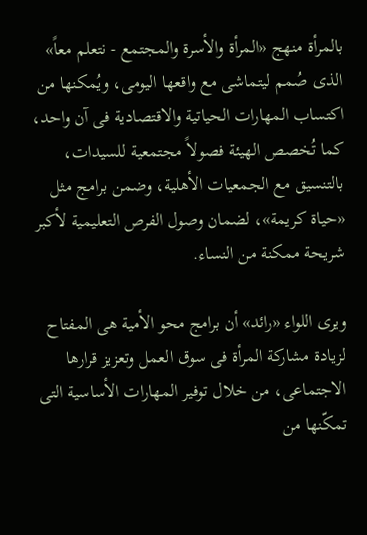بالمرأة منهج «المرأة والأسرة والمجتمع - نتعلم معاً» الذى صُمم ليتماشى مع واقعها اليومى، ويُمكنها من اكتساب المهارات الحياتية والاقتصادية فى آن واحد، كما تُخصص الهيئة فصولاً مجتمعية للسيدات، بالتنسيق مع الجمعيات الأهلية، وضمن برامج مثل «حياة كريمة»، لضمان وصول الفرص التعليمية لأكبر شريحة ممكنة من النساء.

ويرى اللواء «رائد» أن برامج محو الأمية هى المفتاح لزيادة مشاركة المرأة فى سوق العمل وتعزيز قرارها الاجتماعى، من خلال توفير المهارات الأساسية التى تمكّنها من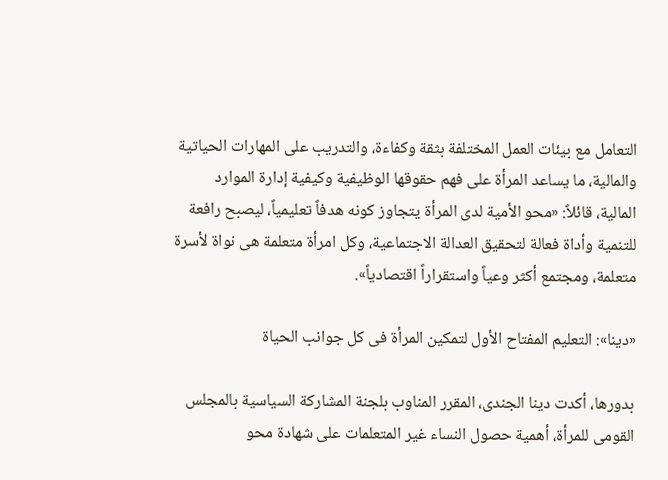التعامل مع بيئات العمل المختلفة بثقة وكفاءة، والتدريب على المهارات الحياتية والمالية، ما يساعد المرأة على فهم حقوقها الوظيفية وكيفية إدارة الموارد المالية، قائلاً: «محو الأمية لدى المرأة يتجاوز كونه هدفاً تعليمياً، ليصبح رافعة للتنمية وأداة فعالة لتحقيق العدالة الاجتماعية، وكل امرأة متعلمة هى نواة لأسرة متعلمة، ومجتمع أكثر وعياً واستقراراً اقتصادياً».

«دينا»: التعليم المفتاح الأول لتمكين المرأة فى كل جوانب الحياة

بدورها، أكدت دينا الجندى، المقرر المناوب بلجنة المشاركة السياسية بالمجلس القومى للمرأة، أهمية حصول النساء غير المتعلمات على شهادة محو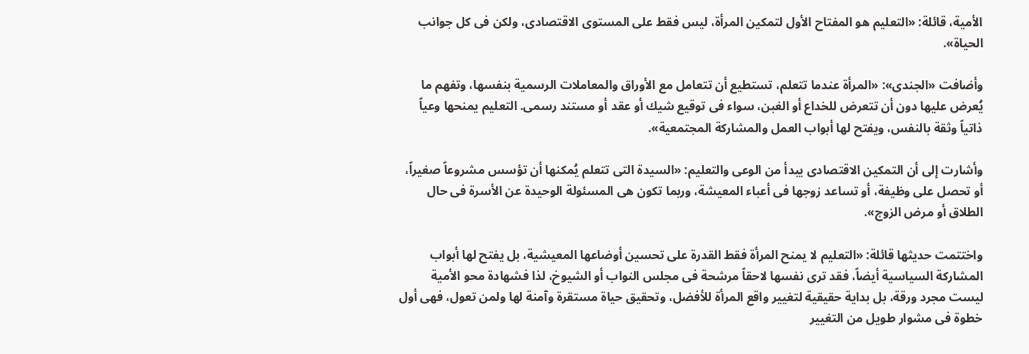الأمية، قائلة: «التعليم هو المفتاح الأول لتمكين المرأة، ليس فقط على المستوى الاقتصادى، ولكن فى كل جوانب الحياة».

وأضافت «الجندى»: «المرأة عندما تتعلم، تستطيع أن تتعامل مع الأوراق والمعاملات الرسمية بنفسها، وتفهم ما يُعرض عليها دون أن تتعرض للخداع أو الغبن، سواء فى توقيع شيك أو عقد أو مستند رسمى. التعليم يمنحها وعياً ذاتياً وثقة بالنفس، ويفتح لها أبواب العمل والمشاركة المجتمعية».

وأشارت إلى أن التمكين الاقتصادى يبدأ من الوعى والتعليم: «السيدة التى تتعلم يُمكنها أن تؤسس مشروعاً صغيراً، أو تحصل على وظيفة، أو تساعد زوجها فى أعباء المعيشة، وربما تكون هى المسئولة الوحيدة عن الأسرة فى حال الطلاق أو مرض الزوج».

واختتمت حديثها قائلة: «التعليم لا يمنح المرأة فقط القدرة على تحسين أوضاعها المعيشية، بل يفتح لها أبواب المشاركة السياسية أيضاً، فقد ترى نفسها لاحقاً مرشحة فى مجلس النواب أو الشيوخ، لذا فشهادة محو الأمية ليست مجرد ورقة، بل بداية حقيقية لتغيير واقع المرأة للأفضل، وتحقيق حياة مستقرة وآمنة لها ولمن تعول، فهى أول خطوة فى مشوار طويل من التغيير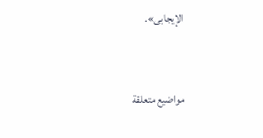الإيجابى».


مواضيع متعلقة